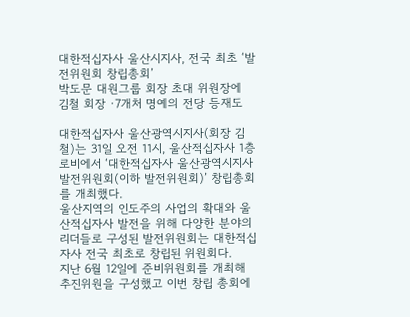대한적십자사 울산시지사, 전국 최초 ‘발전위원회 창립총회’
박도문 대원그룹 회장 초대 위원장에
김철 회장 ·7개처 명예의 전당 등재도

대한적십자사 울산광역시지사(회장 김철)는 31일 오전 11시, 울산적십자사 1층 로비에서 ‘대한적십자사 울산광역시지사 발전위원회(이하 발전위원회)’ 창립총회를 개최했다.
울산지역의 인도주의 사업의 확대와 울산적십자사 발전을 위해 다양한 분야의 리더들로 구성된 발전위원회는 대한적십자사 전국 최초로 창립된 위원회다.
지난 6월 12일에 준비위원회를 개최해 추진위원을 구성했고 이번 창립 총회에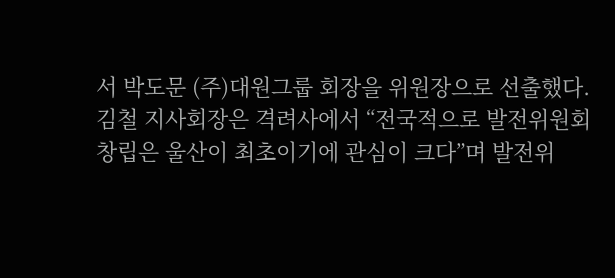서 박도문 (주)대원그룹 회장을 위원장으로 선출했다.
김철 지사회장은 격려사에서 “전국적으로 발전위원회 창립은 울산이 최초이기에 관심이 크다”며 발전위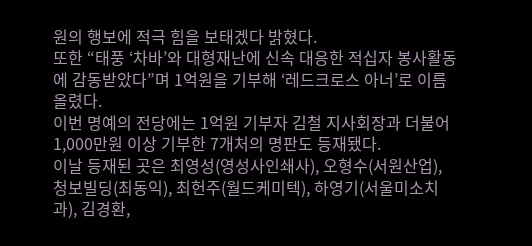원의 행보에 적극 힘을 보태겠다 밝혔다.
또한 “태풍 ‘차바’와 대형재난에 신속 대응한 적십자 봉사활동에 감동받았다”며 1억원을 기부해 ‘레드크로스 아너’로 이름 올렸다.
이번 명예의 전당에는 1억원 기부자 김철 지사회장과 더불어 1,000만원 이상 기부한 7개처의 명판도 등재됐다.
이날 등재된 곳은 최영성(영성사인쇄사), 오형수(서원산업), 청보빌딩(최동익), 최헌주(월드케미텍), 하영기(서울미소치과), 김경환,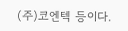(주)코엔텍 등이다.